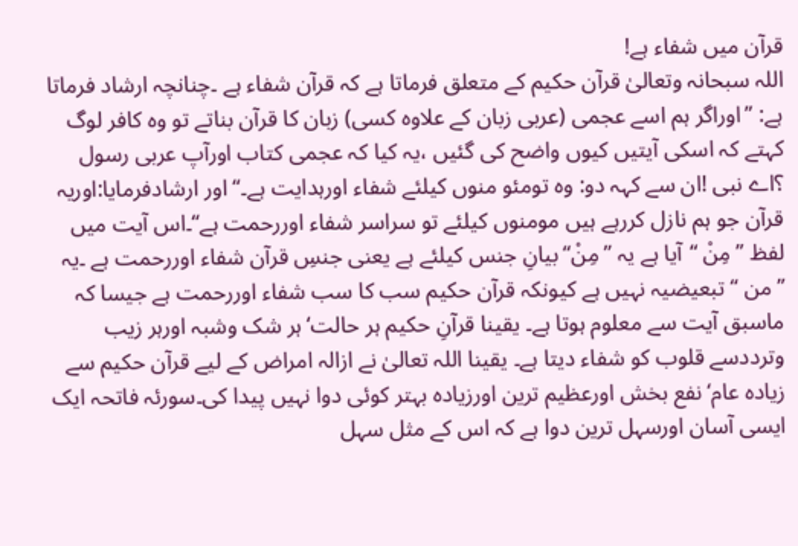قرآن میں شفاء ہے!
اللہ سبحانہ وتعالیٰ قرآن حکیم کے متعلق فرماتا ہے کہ قرآن شفاء ہے ۔چنانچہ ارشاد فرماتا ہے: ’’اوراگر ہم اسے عجمی (عربی زبان کے علاوہ کسی) زبان کا قرآن بناتے تو وہ کافر لوگ کہتے کہ اسکی آیتیں کیوں واضح کی گئیں ،یہ کیا کہ عجمی کتاب اورآپ عربی رسول ؟اے نبی !ان سے کہہ دو: وہ تومئو منوں کیلئے شفاء اورہدایت ہے۔‘‘ اور ارشادفرمایا:اوریہ قرآن جو ہم نازل کررہے ہیں مومنوں کیلئے تو سراسر شفاء اوررحمت ہے‘‘۔اس آیت میں لفظ ’’مِنْ ‘‘آیا ہے یہ ’’مِنْ‘‘بیانِ جنس کیلئے ہے یعنی جنسِ قرآن شفاء اوررحمت ہے ۔یہ ’’من ‘‘تبعیضیہ نہیں ہے کیونکہ قرآن حکیم سب کا سب شفاء اوررحمت ہے جیسا کہ ماسبق آیت سے معلوم ہوتا ہے۔ یقینا قرآنِ حکیم ہر حالت‘ہر شک وشبہ اورہر زیب وترددسے قلوب کو شفاء دیتا ہے۔ یقینا اللہ تعالیٰ نے ازالہ امراض کے لیے قرآن حکیم سے زیادہ عام‘نفع بخش اورعظیم ترین اورزیادہ بہتر کوئی دوا نہیں پیدا کی۔سورئہ فاتحہ ایک ایسی آسان اورسہل ترین دوا ہے کہ اس کے مثل سہل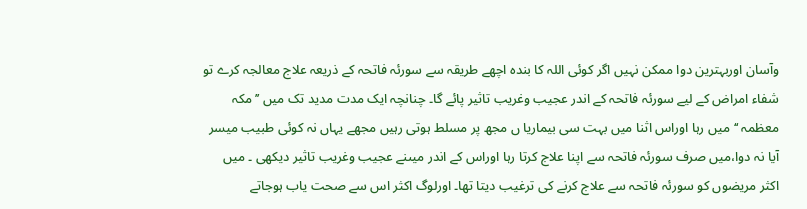وآسان اوربہترین دوا ممکن نہیں اگر کوئی اللہ کا بندہ اچھے طریقہ سے سورئہ فاتحہ کے ذریعہ علاج معالجہ کرے تو شفاء امراض کے لیے سورئہ فاتحہ کے اندر عجیب وغریب تاثیر پائے گا۔ چنانچہ ایک مدت مدید تک میں ’’مکہ معظمہ ‘‘میں رہا اوراس اثنا میں بہت سی بیماریا ں مجھ پر مسلط ہوتی رہیں مجھے یہاں نہ کوئی طبیب میسر آیا نہ دوا،میں صرف سورئہ فاتحہ سے اپنا علاج کرتا رہا اوراس کے اندر میںنے عجیب وغریب تاثیر دیکھی ۔ میں اکثر مریضوں کو سورئہ فاتحہ سے علاج کرنے کی ترغیب دیتا تھا۔ اورلوگ اکثر اس سے صحت یاب ہوجاتے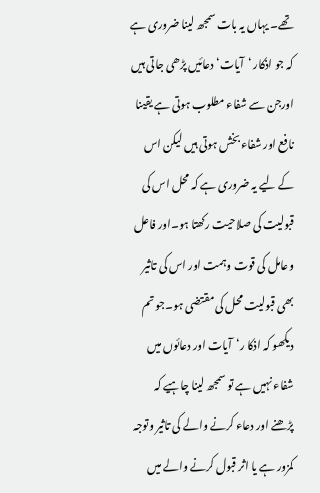تھے۔ یہاں یہ بات سمجھ لینا ضروری ہے کہ جو اذکار ‘آیات‘دعائیں پڑھی جاتی ہیں اورجن سے شفاء مطلوب ہوتی ہے یقینا نافع اور شفاء بخش ہوتی ہیں لیکن اس کے لیے یہ ضروری ہے کہ محل اس کی قبولیت کی صلاحیت رکھتا ہو۔اور فاعل وعامل کی قوت وہمت اور اس کی تاثیر بھی قبولیت محل کی مقتضی ہو۔جو تم دیکھو کہ اذکا ر‘آیات اور دعائوں میں شفاء نہیں ہے تو سمجھ لینا چاہیے کہ پڑھنے اور دعاء کرنے والے کی تاثیر وتوجہ کمزور ہے یا اثر قبول کرنے والے میں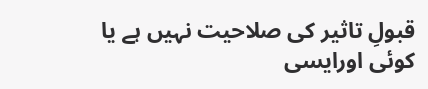قبولِ تاثیر کی صلاحیت نہیں ہے یا کوئی اورایسی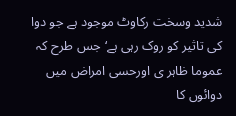شدید وسخت رکاوٹ موجود ہے جو دوا کی تاثیر کو روک رہی ہے‘جس طرح کہ عموما ظاہر ی اورحسی امراض میں دوائوں کا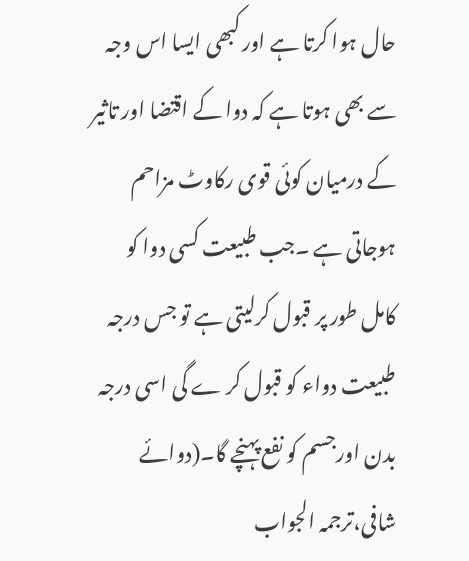حال ہوا کرتا ہے اور کبھی ایسا اس وجہ سے بھی ہوتا ہے کہ دوا کے اقتضا اور تاثیر کے درمیان کوئی قوی رکاوٹ مزاحم ہوجاتی ہے ۔جب طبیعت کسی دوا کو کامل طور پر قبول کرلیتی ہے تو جس درجہ طبیعت دواء کو قبول کر ے گی اسی درجہ بدن اورجسم کو نفع پہنچے گا۔(دوائے شافی،ترجمہ الجواب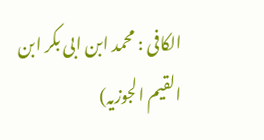الکافی : محمد ابن ابی بکر ابن القیم الجوزیہ)